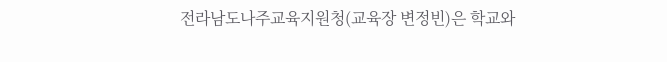전라남도나주교육지원청(교육장 변정빈)은 학교와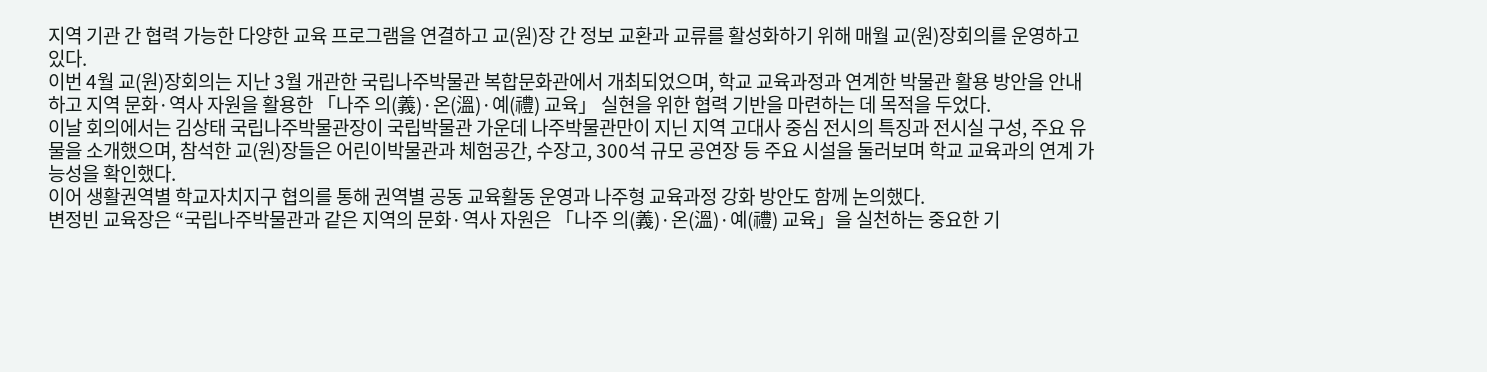지역 기관 간 협력 가능한 다양한 교육 프로그램을 연결하고 교(원)장 간 정보 교환과 교류를 활성화하기 위해 매월 교(원)장회의를 운영하고 있다.
이번 4월 교(원)장회의는 지난 3월 개관한 국립나주박물관 복합문화관에서 개최되었으며, 학교 교육과정과 연계한 박물관 활용 방안을 안내하고 지역 문화·역사 자원을 활용한 「나주 의(義)·온(溫)·예(禮) 교육」 실현을 위한 협력 기반을 마련하는 데 목적을 두었다.
이날 회의에서는 김상태 국립나주박물관장이 국립박물관 가운데 나주박물관만이 지닌 지역 고대사 중심 전시의 특징과 전시실 구성, 주요 유물을 소개했으며, 참석한 교(원)장들은 어린이박물관과 체험공간, 수장고, 300석 규모 공연장 등 주요 시설을 둘러보며 학교 교육과의 연계 가능성을 확인했다.
이어 생활권역별 학교자치지구 협의를 통해 권역별 공동 교육활동 운영과 나주형 교육과정 강화 방안도 함께 논의했다.
변정빈 교육장은 “국립나주박물관과 같은 지역의 문화·역사 자원은 「나주 의(義)·온(溫)·예(禮) 교육」을 실천하는 중요한 기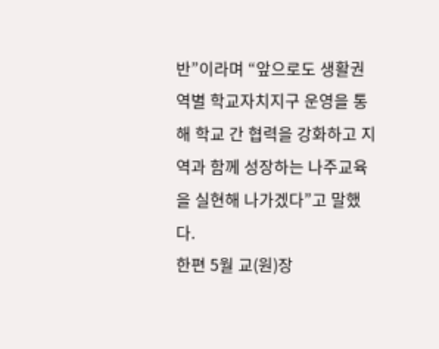반”이라며 “앞으로도 생활권역별 학교자치지구 운영을 통해 학교 간 협력을 강화하고 지역과 함께 성장하는 나주교육을 실현해 나가겠다”고 말했다.
한편 5월 교(원)장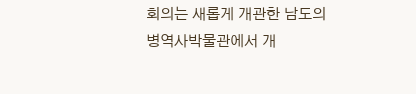회의는 새롭게 개관한 남도의병역사박물관에서 개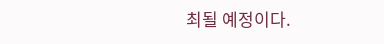최될 예정이다.